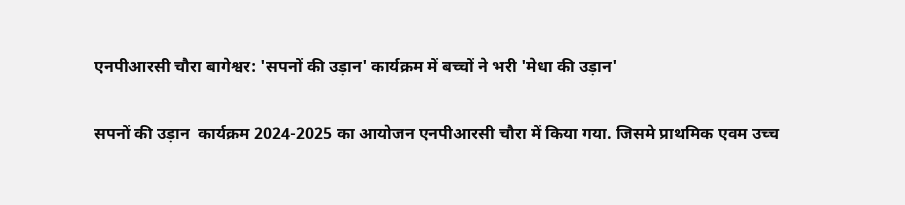एनपीआरसी चौरा बागेश्वर: 'सपनों की उड़ान' कार्यक्रम में बच्चों ने भरी 'मेधा की उड़ान'

सपनों की उड़ान  कार्यक्रम 2024-2025 का आयोजन एनपीआरसी चौरा में किया गया. जिसमे प्राथमिक एवम उच्च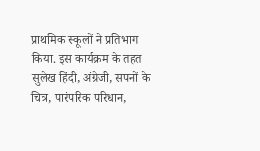प्राथमिक स्कूलों ने प्रतिभाग किया. इस कार्यक्रम के तहत सुलेख हिंदी, अंग्रेजी, सपनों के चित्र, पारंपरिक परिधान,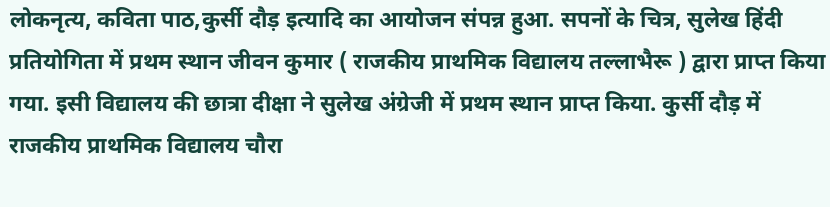लोकनृत्य, कविता पाठ,कुर्सी दौड़ इत्यादि का आयोजन संपन्न हुआ. सपनों के चित्र, सुलेख हिंदी  प्रतियोगिता में प्रथम स्थान जीवन कुमार ( राजकीय प्राथमिक विद्यालय तल्लाभैरू ) द्वारा प्राप्त किया गया. इसी विद्यालय की छात्रा दीक्षा ने सुलेख अंग्रेजी में प्रथम स्थान प्राप्त किया. कुर्सी दौड़ में राजकीय प्राथमिक विद्यालय चौरा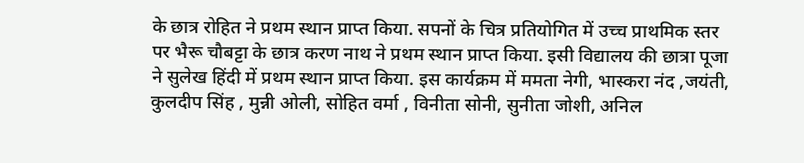के छात्र रोहित ने प्रथम स्थान प्राप्त किया. सपनों के चित्र प्रतियोगित में उच्च प्राथमिक स्तर पर भैरू चौबट्टा के छात्र करण नाथ ने प्रथम स्थान प्राप्त किया. इसी विद्यालय की छात्रा पूजा  ने सुलेख हिंदी में प्रथम स्थान प्राप्त किया. इस कार्यक्रम में ममता नेगी, भास्करा नंद ,जयंती, कुलदीप सिंह , मुन्नी ओली, सोहित वर्मा , विनीता सोनी, सुनीता जोशी, अनिल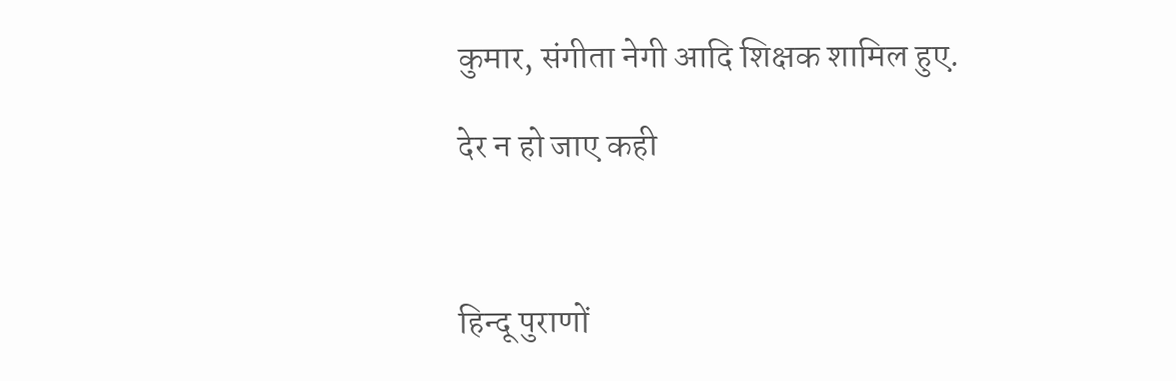कुमार, संगीता नेगी आदि शिक्षक शामिल हुए.

देर न हो जाए कही



हिन्दू पुराणों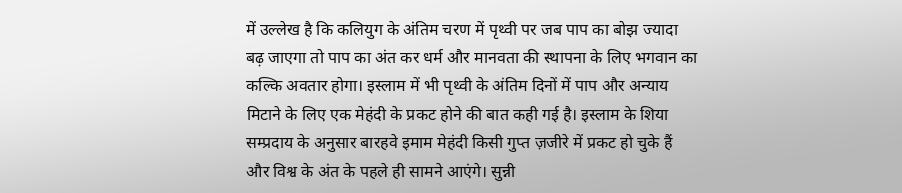में उल्लेख है कि कलियुग के अंतिम चरण में पृथ्वी पर जब पाप का बोझ ज्यादा बढ़ जाएगा तो पाप का अंत कर धर्म और मानवता की स्थापना के लिए भगवान का कल्कि अवतार होगा। इस्लाम में भी पृथ्वी के अंतिम दिनों में पाप और अन्याय मिटाने के लिए एक मेहंदी के प्रकट होने की बात कही गई है। इस्लाम के शिया सम्प्रदाय के अनुसार बारहवे इमाम मेहंदी किसी गुप्त ज़जीरे में प्रकट हो चुके हैं और विश्व के अंत के पहले ही सामने आएंगे। सुन्नी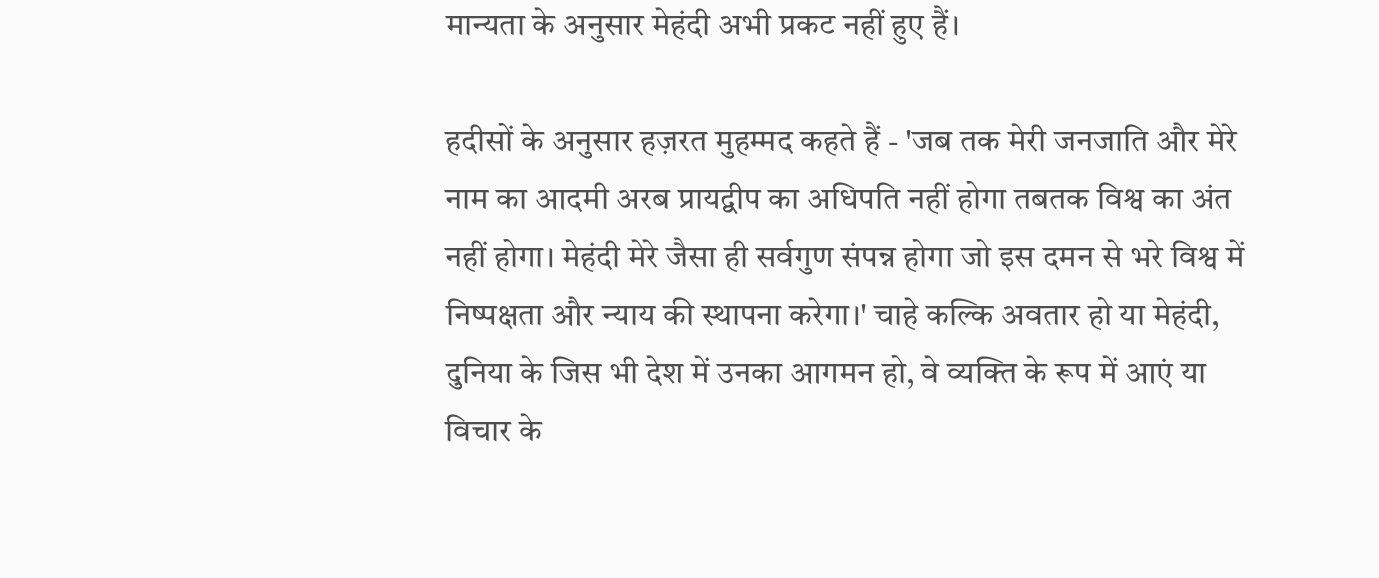मान्यता के अनुसार मेहंदी अभी प्रकट नहीं हुए हैं।

हदीसों के अनुसार हज़रत मुहम्मद कहते हैं - 'जब तक मेरी जनजाति और मेरे नाम का आदमी अरब प्रायद्वीप का अधिपति नहीं होगा तबतक विश्व का अंत नहीं होगा। मेहंदी मेरे जैसा ही सर्वगुण संपन्न होगा जो इस दमन से भरे विश्व में निष्पक्षता और न्याय की स्थापना करेगा।' चाहे कल्कि अवतार हो या मेहंदी, दुनिया के जिस भी देश में उनका आगमन हो, वे व्यक्ति के रूप में आएं या विचार के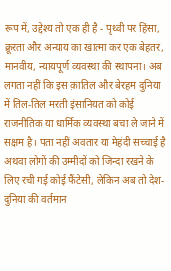रूप में, उद्देश्य तो एक ही है - पृथ्वी पर हिंसा, क्रूरता और अन्याय का खात्मा कर एक बेहतर, मानवीय, न्यायपूर्ण व्यवस्था की स्थापना। अब लगता नहीं कि इस क़ातिल और बेरहम दुनिया में तिल-तिल मरती इंसानियत को कोई राजनीतिक या धार्मिक व्यवस्था बचा ले जाने में सक्षम है। पता नहीं अवतार या मेहंदी सच्चाई है अथवा लोगों की उम्मीदों को जिन्दा रखने के लिए रची गई कोई फैंटेसी, लेकिन अब तो देश-दुनिया की वर्तमान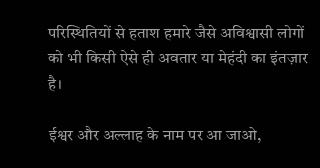परिस्थितियों से हताश हमारे जैसे अविश्वासी लोगों को भी किसी ऐसे ही अवतार या मेहंदी का इंतज़ार है।

ईश्वर और अल्लाह के नाम पर आ जाओ,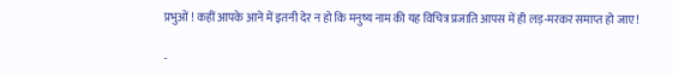प्रभुओं ! कहीं आपके आने में इतनी देर न हो कि मनुष्य नाम की यह विचित्र प्रजाति आपस में ही लड़-मरकर समाप्त हो जाए !

-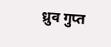ध्रुव गुप्त